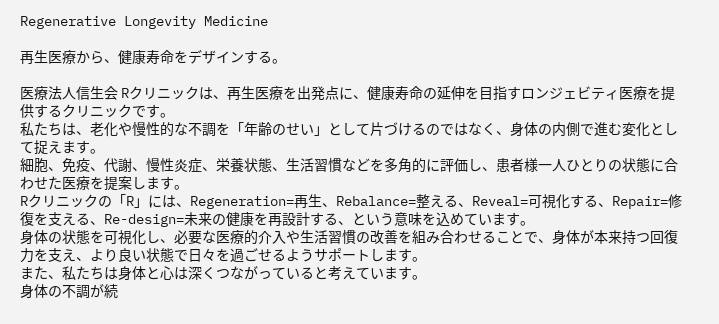Regenerative Longevity Medicine

再生医療から、健康寿命をデザインする。

医療法人信生会 Rクリニックは、再生医療を出発点に、健康寿命の延伸を目指すロンジェビティ医療を提供するクリニックです。
私たちは、老化や慢性的な不調を「年齢のせい」として片づけるのではなく、身体の内側で進む変化として捉えます。
細胞、免疫、代謝、慢性炎症、栄養状態、生活習慣などを多角的に評価し、患者様一人ひとりの状態に合わせた医療を提案します。
Rクリニックの「R」には、Regeneration=再生、Rebalance=整える、Reveal=可視化する、Repair=修復を支える、Re-design=未来の健康を再設計する、という意味を込めています。
身体の状態を可視化し、必要な医療的介入や生活習慣の改善を組み合わせることで、身体が本来持つ回復力を支え、より良い状態で日々を過ごせるようサポートします。
また、私たちは身体と心は深くつながっていると考えています。
身体の不調が続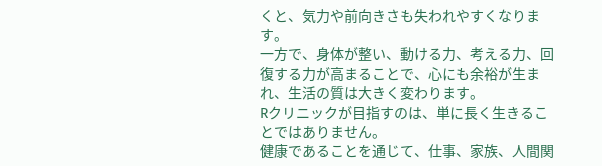くと、気力や前向きさも失われやすくなります。
一方で、身体が整い、動ける力、考える力、回復する力が高まることで、心にも余裕が生まれ、生活の質は大きく変わります。
Rクリニックが目指すのは、単に長く生きることではありません。
健康であることを通じて、仕事、家族、人間関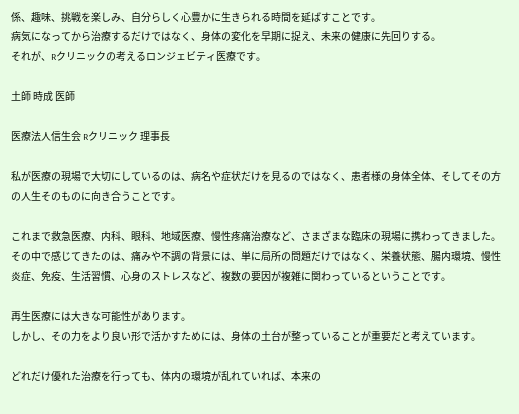係、趣味、挑戦を楽しみ、自分らしく心豊かに生きられる時間を延ばすことです。
病気になってから治療するだけではなく、身体の変化を早期に捉え、未来の健康に先回りする。
それが、Rクリニックの考えるロンジェビティ医療です。

土師 時成 医師

医療法人信生会 Rクリニック 理事長

私が医療の現場で大切にしているのは、病名や症状だけを見るのではなく、患者様の身体全体、そしてその方の人生そのものに向き合うことです。

これまで救急医療、内科、眼科、地域医療、慢性疼痛治療など、さまざまな臨床の現場に携わってきました。その中で感じてきたのは、痛みや不調の背景には、単に局所の問題だけではなく、栄養状態、腸内環境、慢性炎症、免疫、生活習慣、心身のストレスなど、複数の要因が複雑に関わっているということです。

再生医療には大きな可能性があります。
しかし、その力をより良い形で活かすためには、身体の土台が整っていることが重要だと考えています。

どれだけ優れた治療を行っても、体内の環境が乱れていれば、本来の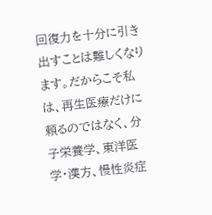回復力を十分に引き出すことは難しくなります。だからこそ私は、再生医療だけに頼るのではなく、分子栄養学、東洋医学・漢方、慢性炎症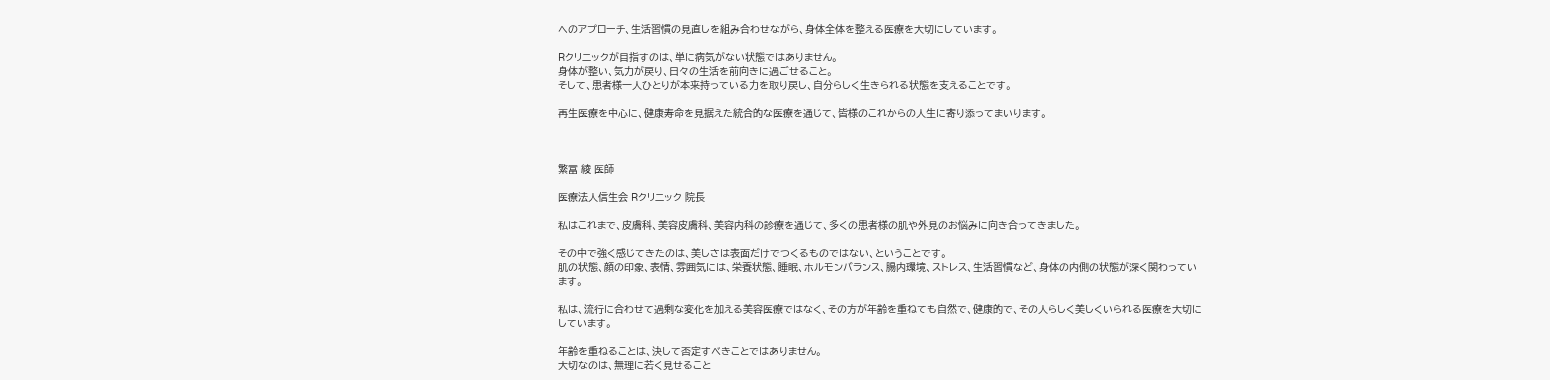へのアプローチ、生活習慣の見直しを組み合わせながら、身体全体を整える医療を大切にしています。

Rクリニックが目指すのは、単に病気がない状態ではありません。
身体が整い、気力が戻り、日々の生活を前向きに過ごせること。
そして、患者様一人ひとりが本来持っている力を取り戻し、自分らしく生きられる状態を支えることです。

再生医療を中心に、健康寿命を見据えた統合的な医療を通じて、皆様のこれからの人生に寄り添ってまいります。



繁冨 綾 医師

医療法人信生会 Rクリニック 院長

私はこれまで、皮膚科、美容皮膚科、美容内科の診療を通じて、多くの患者様の肌や外見のお悩みに向き合ってきました。

その中で強く感じてきたのは、美しさは表面だけでつくるものではない、ということです。
肌の状態、顔の印象、表情、雰囲気には、栄養状態、睡眠、ホルモンバランス、腸内環境、ストレス、生活習慣など、身体の内側の状態が深く関わっています。

私は、流行に合わせて過剰な変化を加える美容医療ではなく、その方が年齢を重ねても自然で、健康的で、その人らしく美しくいられる医療を大切にしています。

年齢を重ねることは、決して否定すべきことではありません。
大切なのは、無理に若く見せること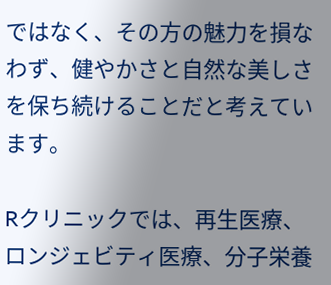ではなく、その方の魅力を損なわず、健やかさと自然な美しさを保ち続けることだと考えています。

Rクリニックでは、再生医療、ロンジェビティ医療、分子栄養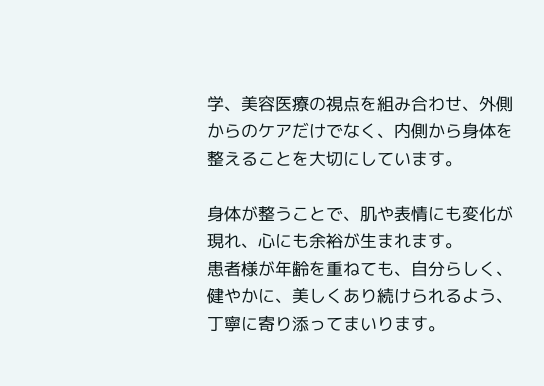学、美容医療の視点を組み合わせ、外側からのケアだけでなく、内側から身体を整えることを大切にしています。

身体が整うことで、肌や表情にも変化が現れ、心にも余裕が生まれます。
患者様が年齢を重ねても、自分らしく、健やかに、美しくあり続けられるよう、丁寧に寄り添ってまいります。